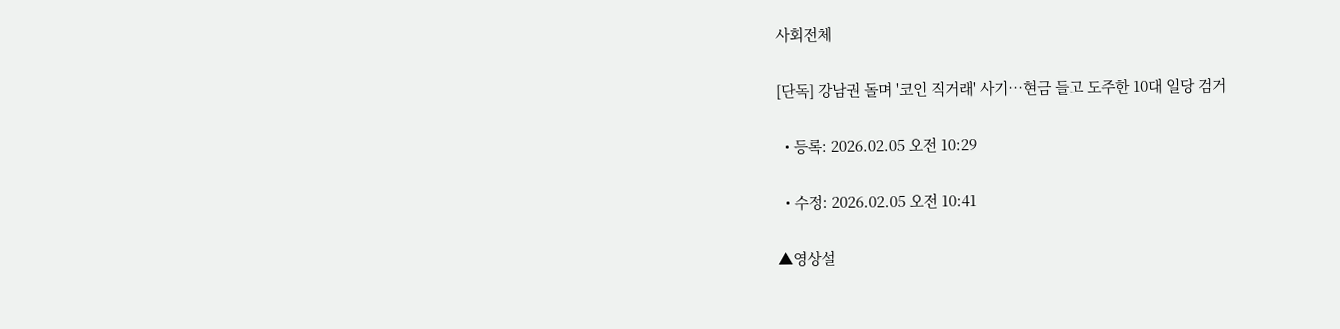사회전체

[단독] 강남권 돌며 '코인 직거래' 사기…현금 들고 도주한 10대 일당 검거

  • 등록: 2026.02.05 오전 10:29

  • 수정: 2026.02.05 오전 10:41

▲영상설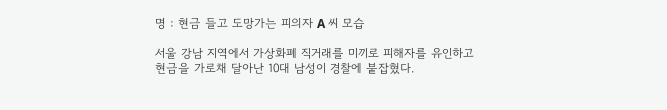명 : 현금 들고 도망가는 피의자 A 씨 모습

서울 강남 지역에서 가상화폐 직거래를 미끼로 피해자를 유인하고 현금을 가로채 달아난 10대 남성이 경찰에 붙잡혔다.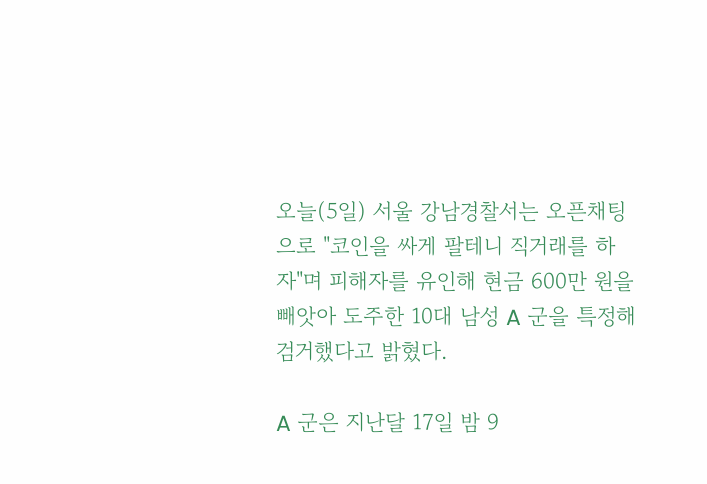오늘(5일) 서울 강남경찰서는 오픈채팅으로 "코인을 싸게 팔테니 직거래를 하자"며 피해자를 유인해 현금 600만 원을 빼앗아 도주한 10대 남성 A 군을 특정해 검거했다고 밝혔다.

A 군은 지난달 17일 밤 9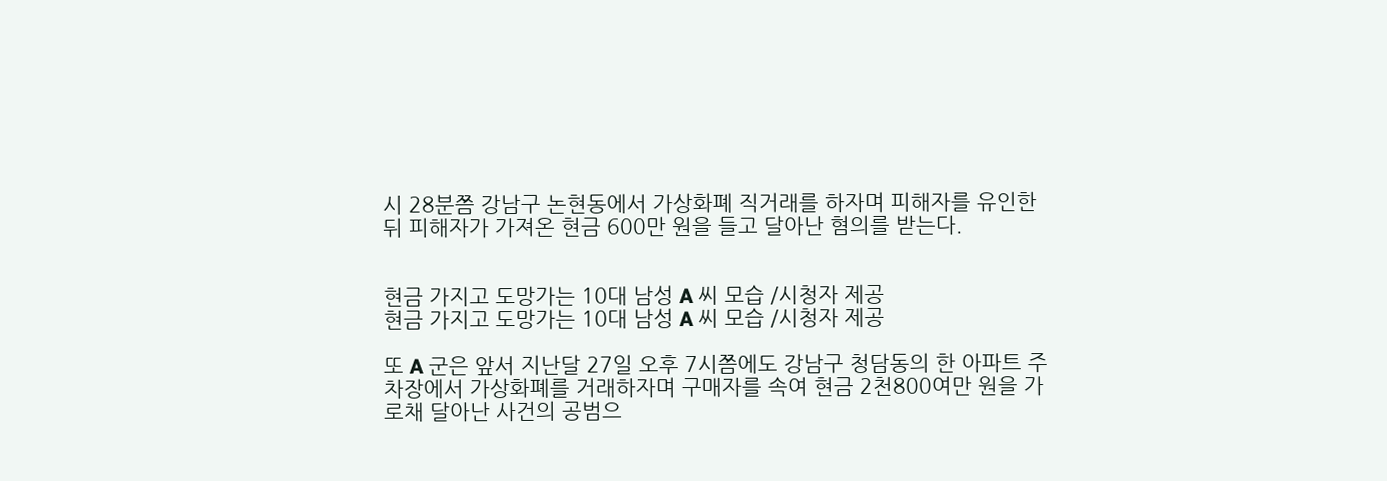시 28분쯤 강남구 논현동에서 가상화폐 직거래를 하자며 피해자를 유인한 뒤 피해자가 가져온 현금 600만 원을 들고 달아난 혐의를 받는다.


현금 가지고 도망가는 10대 남성 A 씨 모습 /시청자 제공
현금 가지고 도망가는 10대 남성 A 씨 모습 /시청자 제공

또 A 군은 앞서 지난달 27일 오후 7시쯤에도 강남구 청담동의 한 아파트 주차장에서 가상화폐를 거래하자며 구매자를 속여 현금 2천800여만 원을 가로채 달아난 사건의 공범으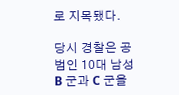로 지목됐다.

당시 경찰은 공범인 10대 남성 B 군과 C 군을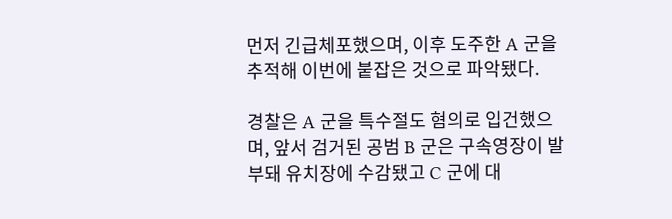먼저 긴급체포했으며, 이후 도주한 A 군을 추적해 이번에 붙잡은 것으로 파악됐다.

경찰은 A 군을 특수절도 혐의로 입건했으며, 앞서 검거된 공범 B 군은 구속영장이 발부돼 유치장에 수감됐고 C 군에 대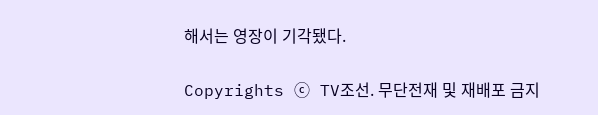해서는 영장이 기각됐다.

Copyrights ⓒ TV조선. 무단전재 및 재배포 금지